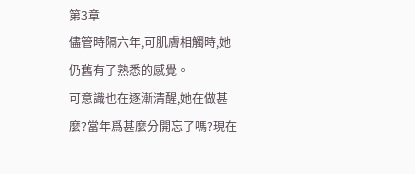第3章
儘管時隔六年,可肌膚相觸時,她仍舊有了熟悉的感覺。
可意識也在逐漸清醒,她在做甚麼?當年爲甚麼分開忘了嗎?現在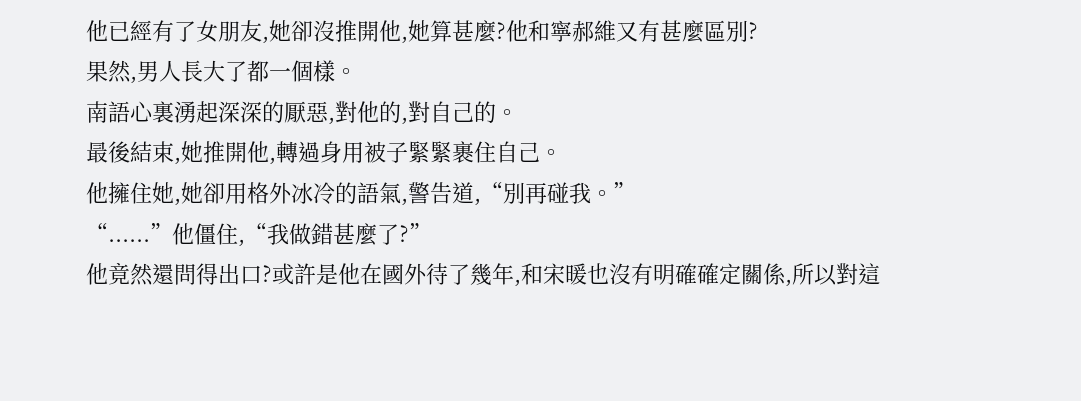他已經有了女朋友,她卻沒推開他,她算甚麼?他和寧郝維又有甚麼區別?
果然,男人長大了都一個樣。
南語心裏湧起深深的厭惡,對他的,對自己的。
最後結束,她推開他,轉過身用被子緊緊裹住自己。
他擁住她,她卻用格外冰冷的語氣,警告道,“別再碰我。”
“......”他僵住,“我做錯甚麼了?”
他竟然還問得出口?或許是他在國外待了幾年,和宋暖也沒有明確確定關係,所以對這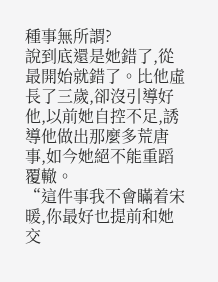種事無所謂?
說到底還是她錯了,從最開始就錯了。比他虛長了三歲,卻沒引導好他,以前她自控不足,誘導他做出那麼多荒唐事,如今她絕不能重蹈覆轍。
“這件事我不會瞞着宋暖,你最好也提前和她交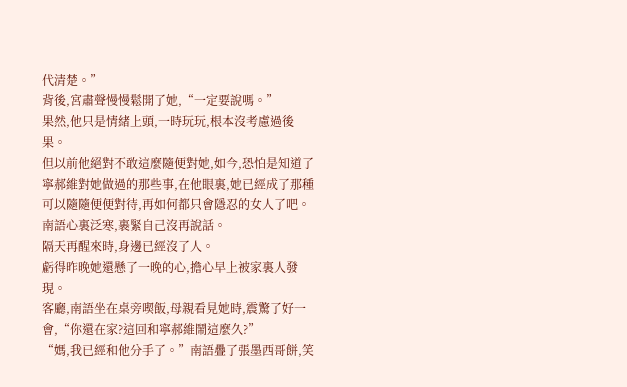代清楚。”
背後,宮肅聲慢慢鬆開了她,“一定要說嗎。”
果然,他只是情緒上頭,一時玩玩,根本沒考慮過後果。
但以前他絕對不敢這麼隨便對她,如今,恐怕是知道了寧郝維對她做過的那些事,在他眼裏,她已經成了那種可以隨隨便便對待,再如何都只會隱忍的女人了吧。
南語心裏泛寒,裹緊自己沒再說話。
隔天再醒來時,身邊已經沒了人。
虧得昨晚她還懸了一晚的心,擔心早上被家裏人發現。
客廳,南語坐在桌旁喫飯,母親看見她時,震驚了好一會,“你還在家?這回和寧郝維鬧這麼久?”
“媽,我已經和他分手了。”南語疊了張墨西哥餅,笑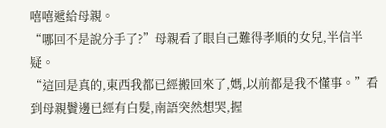嘻嘻遞給母親。
“哪回不是說分手了?”母親看了眼自己難得孝順的女兒,半信半疑。
“這回是真的,東西我都已經搬回來了,媽,以前都是我不懂事。”看到母親鬢邊已經有白髮,南語突然想哭,握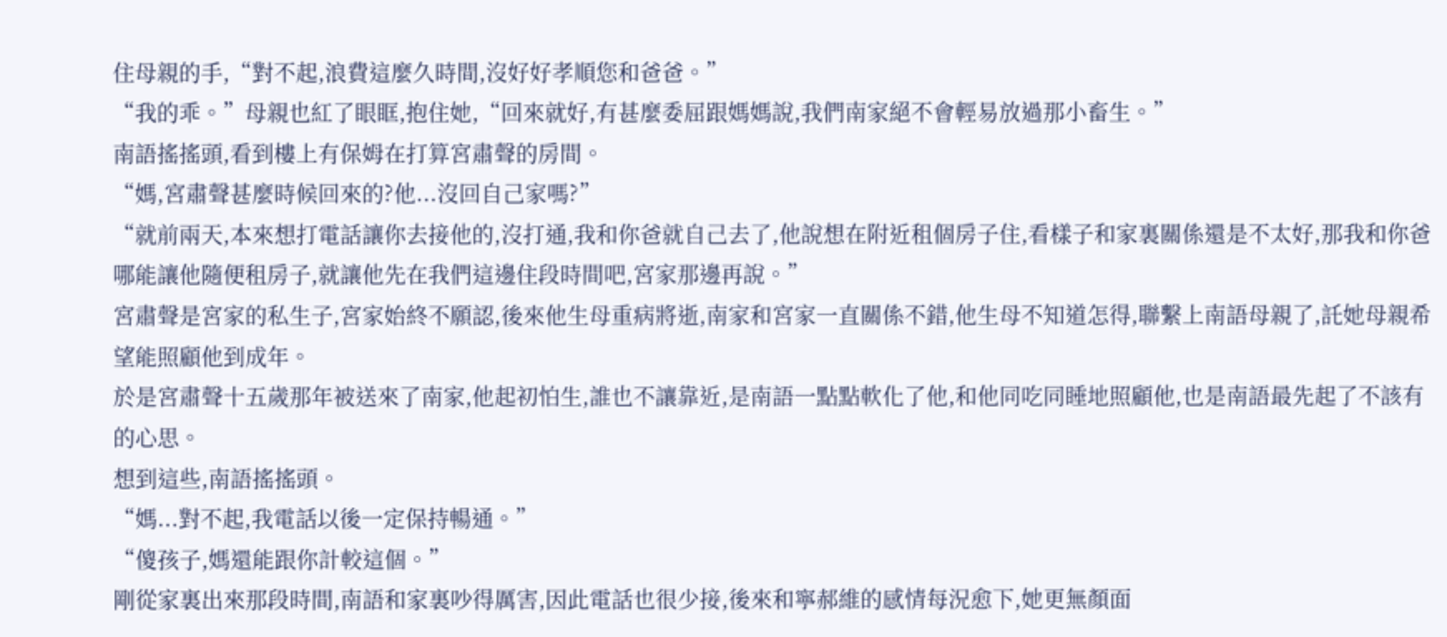住母親的手,“對不起,浪費這麼久時間,沒好好孝順您和爸爸。”
“我的乖。”母親也紅了眼眶,抱住她,“回來就好,有甚麼委屈跟媽媽說,我們南家絕不會輕易放過那小畜生。”
南語搖搖頭,看到樓上有保姆在打算宮肅聲的房間。
“媽,宮肅聲甚麼時候回來的?他...沒回自己家嗎?”
“就前兩天,本來想打電話讓你去接他的,沒打通,我和你爸就自己去了,他說想在附近租個房子住,看樣子和家裏關係還是不太好,那我和你爸哪能讓他隨便租房子,就讓他先在我們這邊住段時間吧,宮家那邊再說。”
宮肅聲是宮家的私生子,宮家始終不願認,後來他生母重病將逝,南家和宮家一直關係不錯,他生母不知道怎得,聯繫上南語母親了,託她母親希望能照顧他到成年。
於是宮肅聲十五歲那年被送來了南家,他起初怕生,誰也不讓靠近,是南語一點點軟化了他,和他同吃同睡地照顧他,也是南語最先起了不該有的心思。
想到這些,南語搖搖頭。
“媽...對不起,我電話以後一定保持暢通。”
“傻孩子,媽還能跟你計較這個。”
剛從家裏出來那段時間,南語和家裏吵得厲害,因此電話也很少接,後來和寧郝維的感情每況愈下,她更無顏面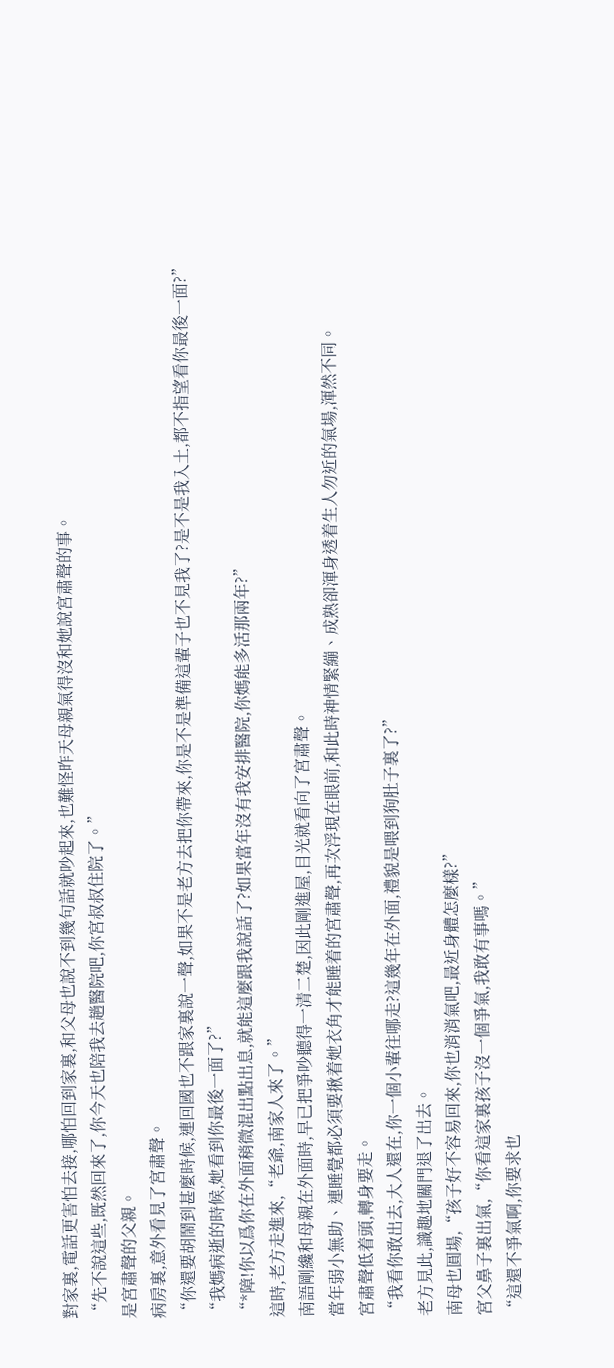對家裏,電話更害怕去接,哪怕回到家裏,和父母也說不到幾句話就吵起來,也難怪昨天母親氣得沒和她說宮肅聲的事。
“先不說這些,既然回來了,你今天也陪我去趟醫院吧,你宮叔叔住院了。”
是宮肅聲的父親。
病房裏,意外看見了宮肅聲。
“你還要胡鬧到甚麼時候,連回國也不跟家裏說一聲,如果不是老方去把你帶來,你是不是準備這輩子也不見我了?是不是我入土,都不指望看你最後一面?”
“我媽病逝的時候,她看到你最後一面了?”
“*障!你以爲你在外面稍微混出點出息,就能這麼跟我說話了?如果當年沒有我安排醫院,你媽能多活那兩年?”
這時,老方走進來,“老爺,南家人來了。”
南語剛纔和母親在外面時,早已把爭吵聽得一清二楚,因此剛進屋,目光就看向了宮肅聲。
當年弱小無助、連睡覺都必須要揪着她衣角才能睡着的宮肅聲,再次浮現在眼前,和此時神情緊繃、成熟卻渾身透着生人勿近的氣場,渾然不同。
宮肅聲低着頭,轉身要走。
“我看你敢出去,大人還在,你一個小輩往哪走?這幾年在外面,禮貌是喂到狗肚子裏了?”
老方見此,識趣地關門退了出去。
南母也圓場,“孩子好不容易回來,你也消消氣吧,最近身體怎麼樣?”
宮父鼻子裏出氣,“你看這家裏孩子沒一個爭氣,我敢有事嗎。”
“這還不爭氣啊,你要求也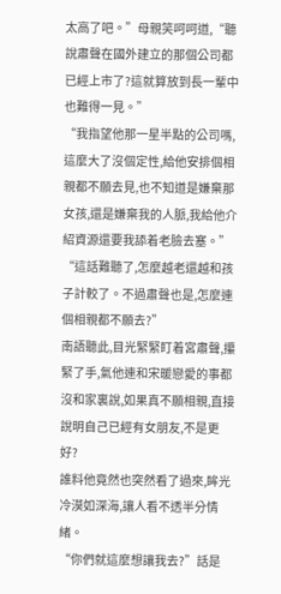太高了吧。”母親笑呵呵道,“聽說肅聲在國外建立的那個公司都已經上市了?這就算放到長一輩中也難得一見。”
“我指望他那一星半點的公司嗎,這麼大了沒個定性,給他安排個相親都不願去見,也不知道是嫌棄那女孩,還是嫌棄我的人脈,我給他介紹資源還要我舔着老臉去塞。”
“這話難聽了,怎麼越老還越和孩子計較了。不過肅聲也是,怎麼連個相親都不願去?”
南語聽此,目光緊緊盯着宮肅聲,攥緊了手,氣他連和宋暖戀愛的事都沒和家裏說,如果真不願相親,直接說明自己已經有女朋友,不是更好?
誰料他竟然也突然看了過來,眸光冷漠如深海,讓人看不透半分情緒。
“你們就這麼想讓我去?”話是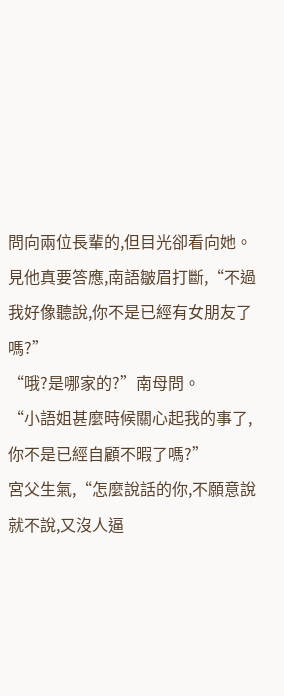問向兩位長輩的,但目光卻看向她。
見他真要答應,南語皺眉打斷,“不過我好像聽說,你不是已經有女朋友了嗎?”
“哦?是哪家的?”南母問。
“小語姐甚麼時候關心起我的事了,你不是已經自顧不暇了嗎?”
宮父生氣,“怎麼說話的你,不願意說就不說,又沒人逼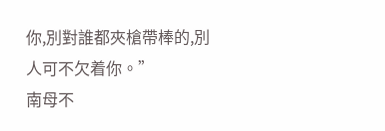你,別對誰都夾槍帶棒的,別人可不欠着你。”
南母不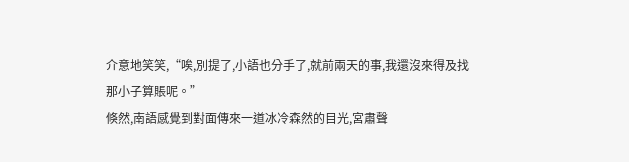介意地笑笑,“唉,別提了,小語也分手了,就前兩天的事,我還沒來得及找那小子算賬呢。”
倏然,南語感覺到對面傳來一道冰冷森然的目光,宮肅聲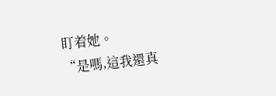盯着她。
“是嗎,這我還真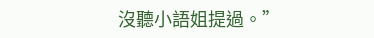沒聽小語姐提過。”